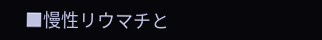■慢性リウマチと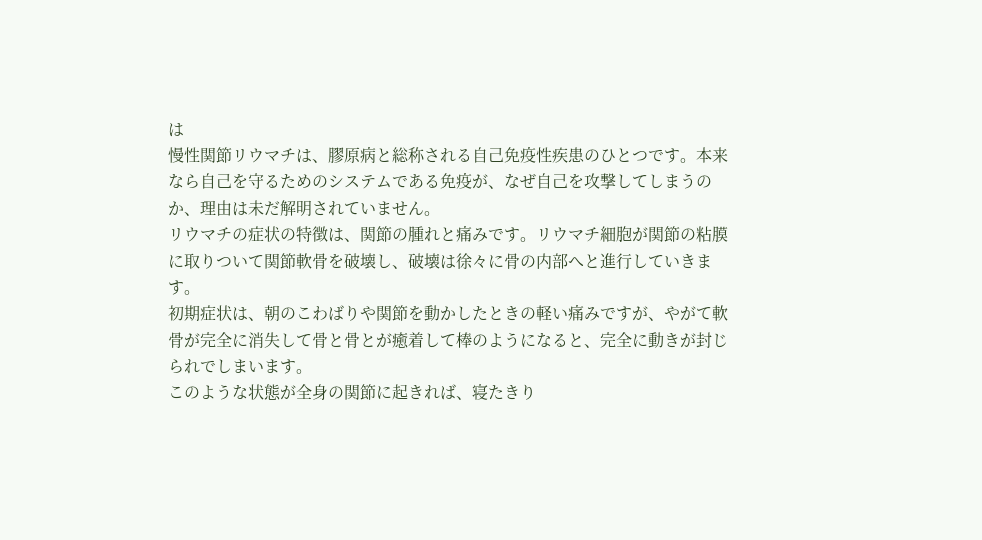は
慢性関節リウマチは、膠原病と総称される自己免疫性疾患のひとつです。本来なら自己を守るためのシステムである免疫が、なぜ自己を攻撃してしまうのか、理由は未だ解明されていません。
リウマチの症状の特徴は、関節の腫れと痛みです。リウマチ細胞が関節の粘膜に取りついて関節軟骨を破壊し、破壊は徐々に骨の内部へと進行していきます。
初期症状は、朝のこわばりや関節を動かしたときの軽い痛みですが、やがて軟骨が完全に消失して骨と骨とが癒着して棒のようになると、完全に動きが封じられでしまいます。
このような状態が全身の関節に起きれば、寝たきり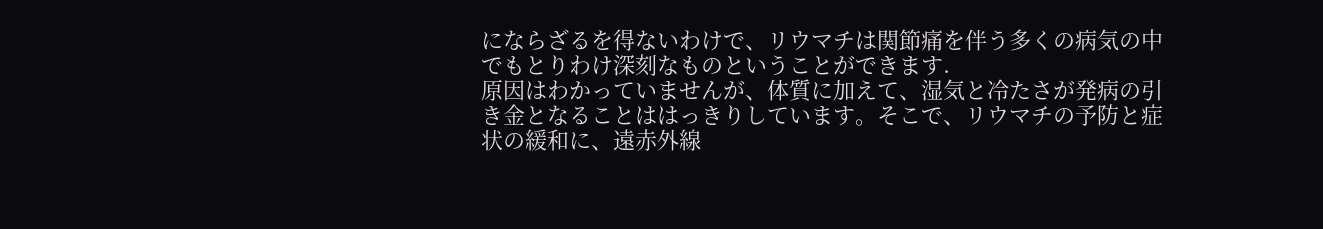にならざるを得ないわけで、リウマチは関節痛を伴う多くの病気の中でもとりわけ深刻なものということができます.
原因はわかっていませんが、体質に加えて、湿気と冷たさが発病の引き金となることははっきりしています。そこで、リウマチの予防と症状の緩和に、遠赤外線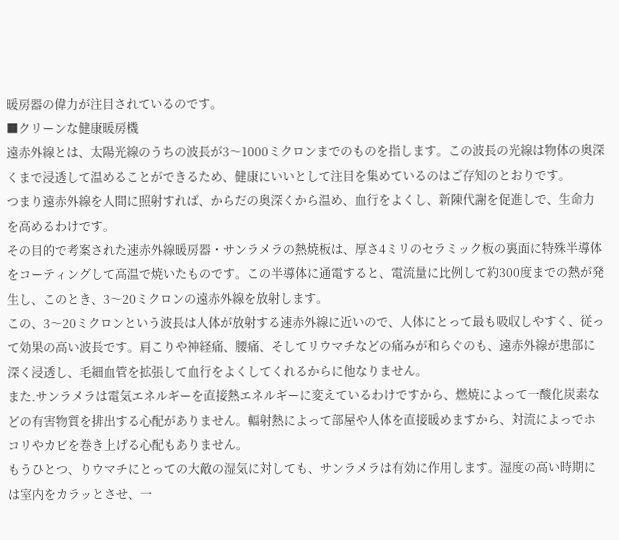暖房器の偉力が注目されているのです。
■クリーンな健康暖房機
遠赤外線とは、太陽光線のうちの波長が3〜1000ミクロンまでのものを指します。この波長の光線は物体の奥深くまで浸透して温めることができるため、健康にいいとして注目を集めているのはご存知のとおりです。
つまり遠赤外線を人間に照射すれば、からだの奥深くから温め、血行をよくし、新陳代謝を促進しで、生命力を高めるわけです。
その目的で考案された速赤外線暖房器・サンラメラの熱焼板は、厚さ4ミリのセラミック板の裏面に特殊半導体をコーティングして高温で焼いたものです。この半導体に通電すると、電流量に比例して約300度までの熱が発生し、このとき、3〜20ミクロンの遠赤外線を放射します。
この、3〜20ミクロンという波長は人体が放射する速赤外線に近いので、人体にとって最も吸収しやすく、従って効果の高い波長です。肩こりや神経痛、腰痛、そしてリウマチなどの痛みが和らぐのも、遠赤外線が患部に深く浸透し、毛細血管を拡張して血行をよくしてくれるからに他なりません。
また.サンラメラは電気エネルギーを直接熱エネルギーに変えているわけですから、燃焼によって一酸化炭素などの有害物質を排出する心配がありません。輻射熱によって部屋や人体を直接暖めますから、対流によっでホコリやカビを巻き上げる心配もありません。
もうひとつ、りウマチにとっての大敵の湿気に対しても、サンラメラは有効に作用します。湿度の高い時期には室内をカラッとさせ、一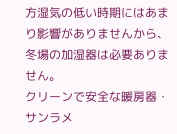方湿気の低い時期にはあまり影響がありませんから、冬場の加湿器は必要ありません。
クリーンで安全な暖房器・サンラメ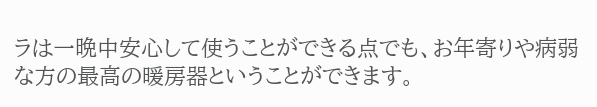ラは一晩中安心して使うことができる点でも、お年寄りや病弱な方の最高の暖房器ということができます。